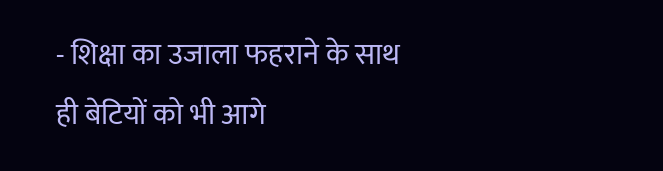- शिक्षा का उजाला फहराने के साथ ही बेटियों को भी आगे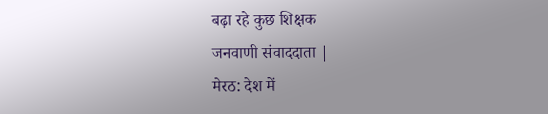बढ़ा रहे कुछ शिक्षक
जनवाणी संवाददाता |
मेरठ: देश में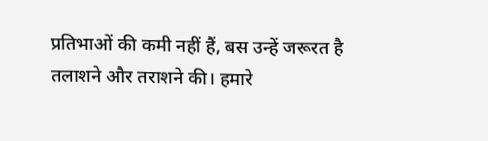प्रतिभाओं की कमी नहीं हैं, बस उन्हें जरूरत है तलाशने और तराशने की। हमारे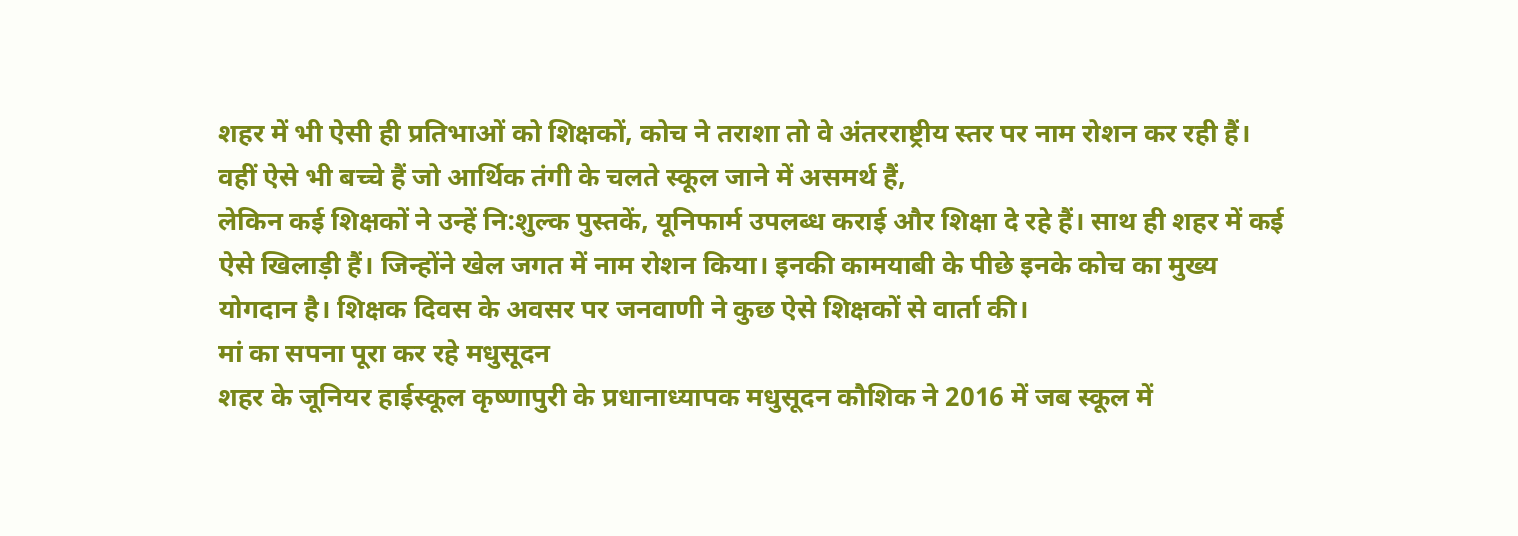शहर में भी ऐसी ही प्रतिभाओं को शिक्षकों, कोच ने तराशा तो वे अंतरराष्ट्रीय स्तर पर नाम रोशन कर रही हैं। वहीं ऐसे भी बच्चे हैं जो आर्थिक तंगी के चलते स्कूल जाने में असमर्थ हैं,
लेकिन कई शिक्षकों ने उन्हें नि:शुल्क पुस्तकें, यूनिफार्म उपलब्ध कराई और शिक्षा दे रहे हैं। साथ ही शहर में कई ऐसे खिलाड़ी हैं। जिन्होंने खेल जगत में नाम रोशन किया। इनकी कामयाबी के पीछे इनके कोच का मुख्य योगदान है। शिक्षक दिवस के अवसर पर जनवाणी ने कुछ ऐसे शिक्षकों से वार्ता की।
मां का सपना पूरा कर रहे मधुसूदन
शहर के जूनियर हाईस्कूल कृष्णापुरी के प्रधानाध्यापक मधुसूदन कौशिक ने 2016 में जब स्कूल में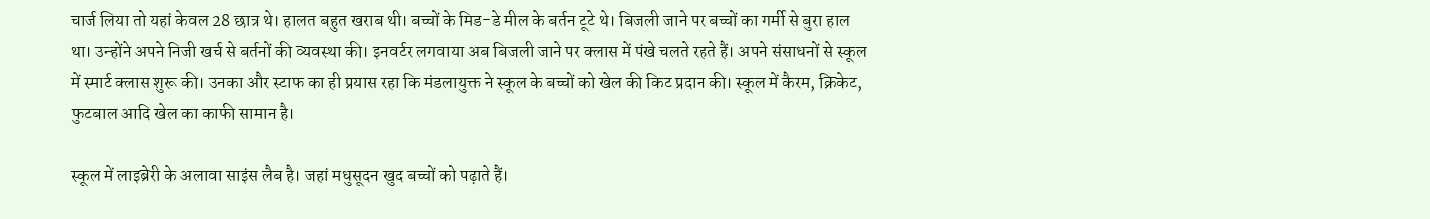चार्ज लिया तो यहां केवल 28 छात्र थे। हालत बहुत खराब थी। बच्चों के मिड-डे मील के बर्तन टूटे थे। बिजली जाने पर बच्चों का गर्मी से बुरा हाल था। उन्होंने अपने निजी खर्च से बर्तनों की व्यवस्था की। इनवर्टर लगवाया अब बिजली जाने पर क्लास में पंखे चलते रहते हैं। अपने संसाधनों से स्कूल में स्मार्ट क्लास शुरू की। उनका और स्टाफ का ही प्रयास रहा कि मंडलायुक्त ने स्कूल के बच्चों को खेल की किट प्रदान की। स्कूल में कैरम, क्रिकेट, फुटबाल आदि खेल का काफी सामान है।

स्कूल में लाइब्रेरी के अलावा साइंस लैब है। जहां मधुसूदन खुद बच्चों को पढ़ाते हैं।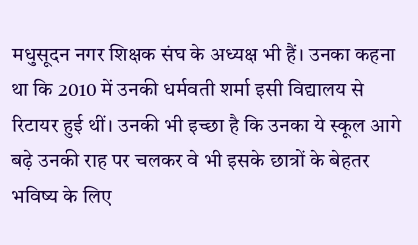मधुसूदन नगर शिक्षक संघ के अध्यक्ष भी हैं। उनका कहना था कि 2010 में उनकी धर्मवती शर्मा इसी विद्यालय से रिटायर हुई थीं। उनकी भी इच्छा है कि उनका ये स्कूल आगे बढ़े उनकी राह पर चलकर वे भी इसके छात्रों के बेहतर भविष्य के लिए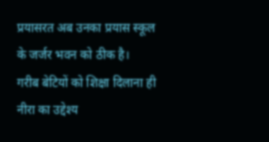प्रयासरत अब उनका प्रयास स्कूल के जर्जर भवन को ठीक है।
गरीब बेटियों को शिक्षा दिलाना ही नीरा का उद्देश्य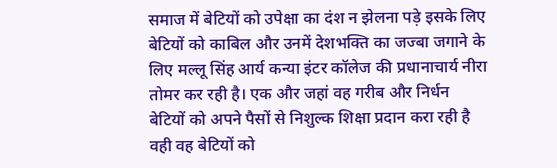समाज में बेटियों को उपेक्षा का दंश न झेलना पड़े इसके लिए बेटियों को काबिल और उनमें देशभक्ति का जज्बा जगाने के लिए मल्लू सिंह आर्य कन्या इंटर कॉलेज की प्रधानाचार्य नीरा तोमर कर रही है। एक और जहां वह गरीब और निर्धन बेटियों को अपने पैसों से निशुल्क शिक्षा प्रदान करा रही है वही वह बेटियों को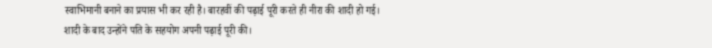स्वाभिमानी बनाने का प्रयास भी कर रही है। बारहवीं की पढ़ाई पूरी करते ही नीरा की शादी हो गई।
शादी के बाद उन्होंने पति के सहयोग अपनी पढ़ाई पूरी की।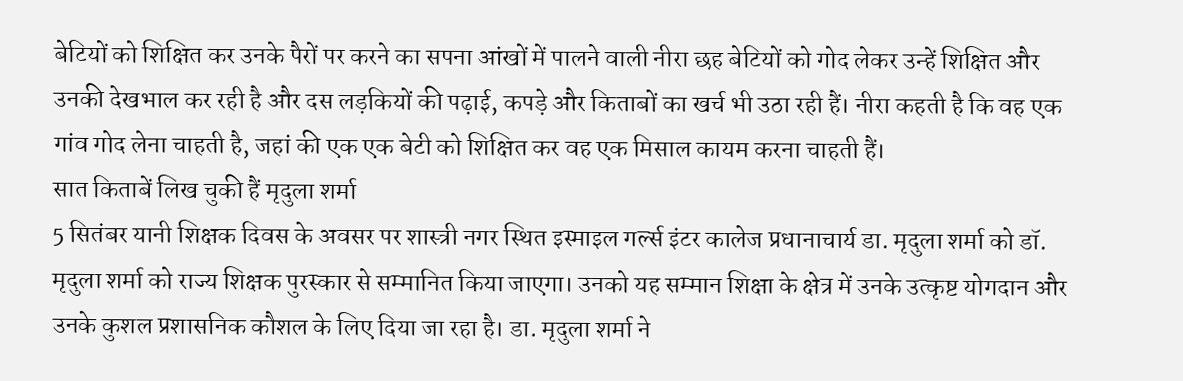बेटियों को शिक्षित कर उनके पैरों पर करने का सपना आंखों में पालने वाली नीरा छह बेटियों को गोद लेकर उन्हें शिक्षित और उनकी देखभाल कर रही है और दस लड़कियों की पढ़ाई, कपड़े और किताबों का खर्च भी उठा रही हैं। नीरा कहती है कि वह एक गांव गोद लेना चाहती है, जहां की एक एक बेटी को शिक्षित कर वह एक मिसाल कायम करना चाहती हैं।
सात किताबें लिख चुकी हैं मृदुला शर्मा
5 सितंबर यानी शिक्षक दिवस के अवसर पर शास्त्री नगर स्थित इस्माइल गर्ल्स इंटर कालेज प्रधानाचार्य डा. मृदुला शर्मा को डॉ. मृदुला शर्मा को राज्य शिक्षक पुरस्कार से सम्मानित किया जाएगा। उनको यह सम्मान शिक्षा के क्षेत्र में उनके उत्कृष्ट योगदान और उनके कुशल प्रशासनिक कौशल के लिए दिया जा रहा है। डा. मृदुला शर्मा ने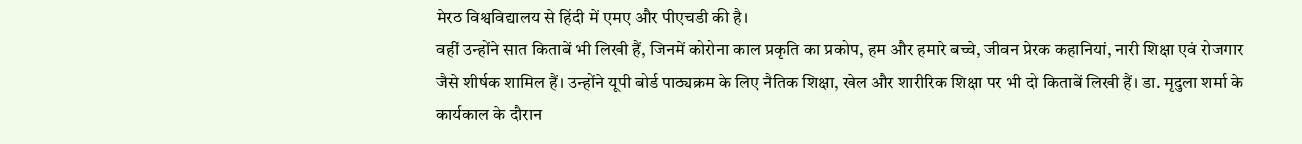मेरठ विश्वविद्यालय से हिंदी में एमए और पीएचडी की है।
वहीं उन्होंने सात किताबें भी लिखी हैं, जिनमें कोरोना काल प्रकृति का प्रकोप, हम और हमारे बच्चे, जीवन प्रेरक कहानियां, नारी शिक्षा एवं रोजगार जैसे शीर्षक शामिल हैं। उन्होंने यूपी बोर्ड पाठ्यक्रम के लिए नैतिक शिक्षा, खेल और शारीरिक शिक्षा पर भी दो किताबें लिखी हैं। डा. मृदुला शर्मा के कार्यकाल के दौरान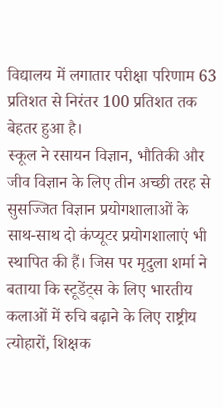विद्यालय में लगातार परीक्षा परिणाम 63 प्रतिशत से निरंतर 100 प्रतिशत तक बेहतर हुआ है।
स्कूल ने रसायन विज्ञान, भौतिकी और जीव विज्ञान के लिए तीन अच्छी तरह से सुसज्जित विज्ञान प्रयोगशालाओं के साथ-साथ दो कंप्यूटर प्रयोगशालाएं भी स्थापित की हैं। जिस पर मृदुला शर्मा ने बताया कि स्टूडेंट्स के लिए भारतीय कलाओं में रुचि बढ़ाने के लिए राष्ट्रीय त्योहारों, शिक्षक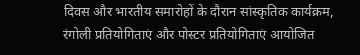दिवस और भारतीय समारोहों के दौरान सांस्कृतिक कार्यक्रम, रंगोली प्रतियोगिताएं और पोस्टर प्रतियोगिताएं आयोजित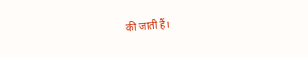की जाती हैं।